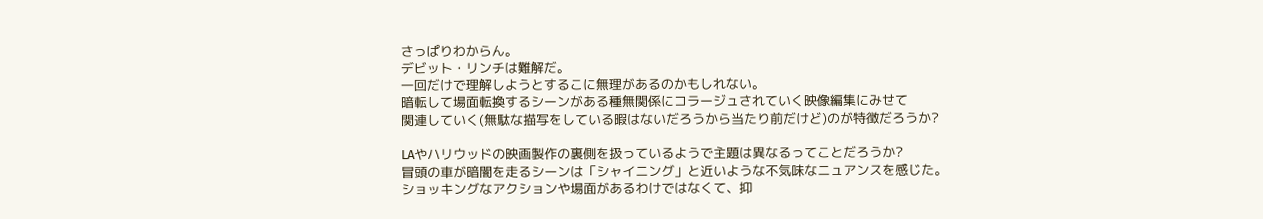さっぱりわからん。
デビット・リンチは難解だ。
一回だけで理解しようとするこに無理があるのかもしれない。
暗転して場面転換するシーンがある種無関係にコラージュされていく映像編集にみせて
関連していく(無駄な描写をしている暇はないだろうから当たり前だけど)のが特徴だろうか?

LAやハリウッドの映画製作の裏側を扱っているようで主題は異なるってことだろうか?
冒頭の車が暗闇を走るシーンは「シャイニング」と近いような不気味なニュアンスを感じた。
ショッキングなアクションや場面があるわけではなくて、抑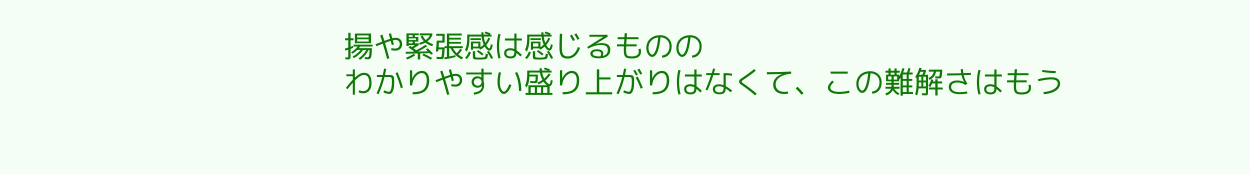揚や緊張感は感じるものの
わかりやすい盛り上がりはなくて、この難解さはもう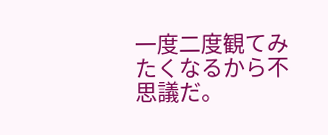一度二度観てみたくなるから不思議だ。